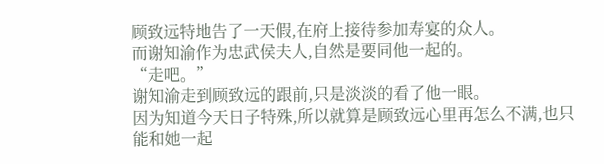顾致远特地告了一天假,在府上接待参加寿宴的众人。
而谢知渝作为忠武侯夫人,自然是要同他一起的。
“走吧。”
谢知渝走到顾致远的跟前,只是淡淡的看了他一眼。
因为知道今天日子特殊,所以就算是顾致远心里再怎么不满,也只能和她一起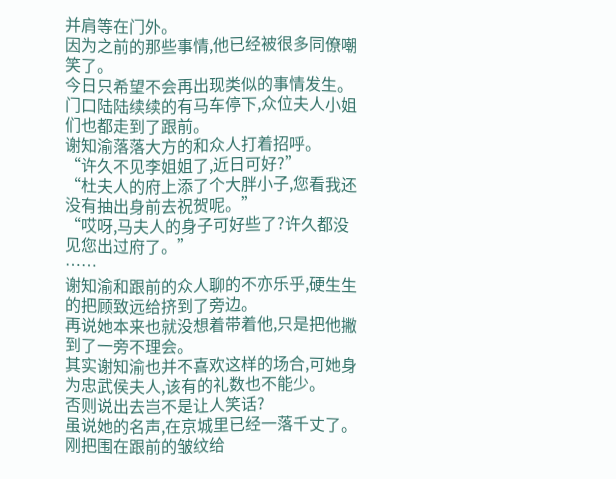并肩等在门外。
因为之前的那些事情,他已经被很多同僚嘲笑了。
今日只希望不会再出现类似的事情发生。
门口陆陆续续的有马车停下,众位夫人小姐们也都走到了跟前。
谢知渝落落大方的和众人打着招呼。
“许久不见李姐姐了,近日可好?”
“杜夫人的府上添了个大胖小子,您看我还没有抽出身前去祝贺呢。”
“哎呀,马夫人的身子可好些了?许久都没见您出过府了。”
……
谢知渝和跟前的众人聊的不亦乐乎,硬生生的把顾致远给挤到了旁边。
再说她本来也就没想着带着他,只是把他撇到了一旁不理会。
其实谢知渝也并不喜欢这样的场合,可她身为忠武侯夫人,该有的礼数也不能少。
否则说出去岂不是让人笑话?
虽说她的名声,在京城里已经一落千丈了。
刚把围在跟前的皱纹给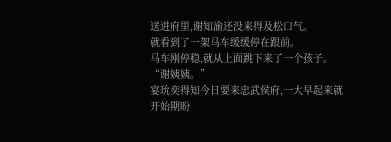送进府里,谢知渝还没来得及松口气。
就看到了一架马车缓缓停在跟前。
马车刚停稳,就从上面跳下来了一个孩子。
“谢姨姨。”
宴玧奕得知今日要来忠武侯府,一大早起来就开始期盼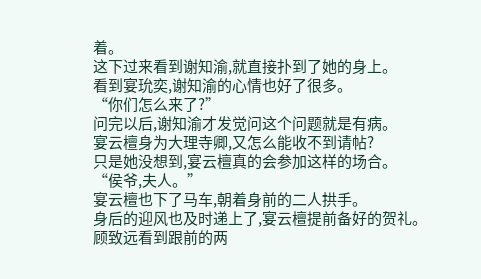着。
这下过来看到谢知渝,就直接扑到了她的身上。
看到宴玧奕,谢知渝的心情也好了很多。
“你们怎么来了?”
问完以后,谢知渝才发觉问这个问题就是有病。
宴云檀身为大理寺卿,又怎么能收不到请帖?
只是她没想到,宴云檀真的会参加这样的场合。
“侯爷,夫人。”
宴云檀也下了马车,朝着身前的二人拱手。
身后的迎风也及时递上了,宴云檀提前备好的贺礼。
顾致远看到跟前的两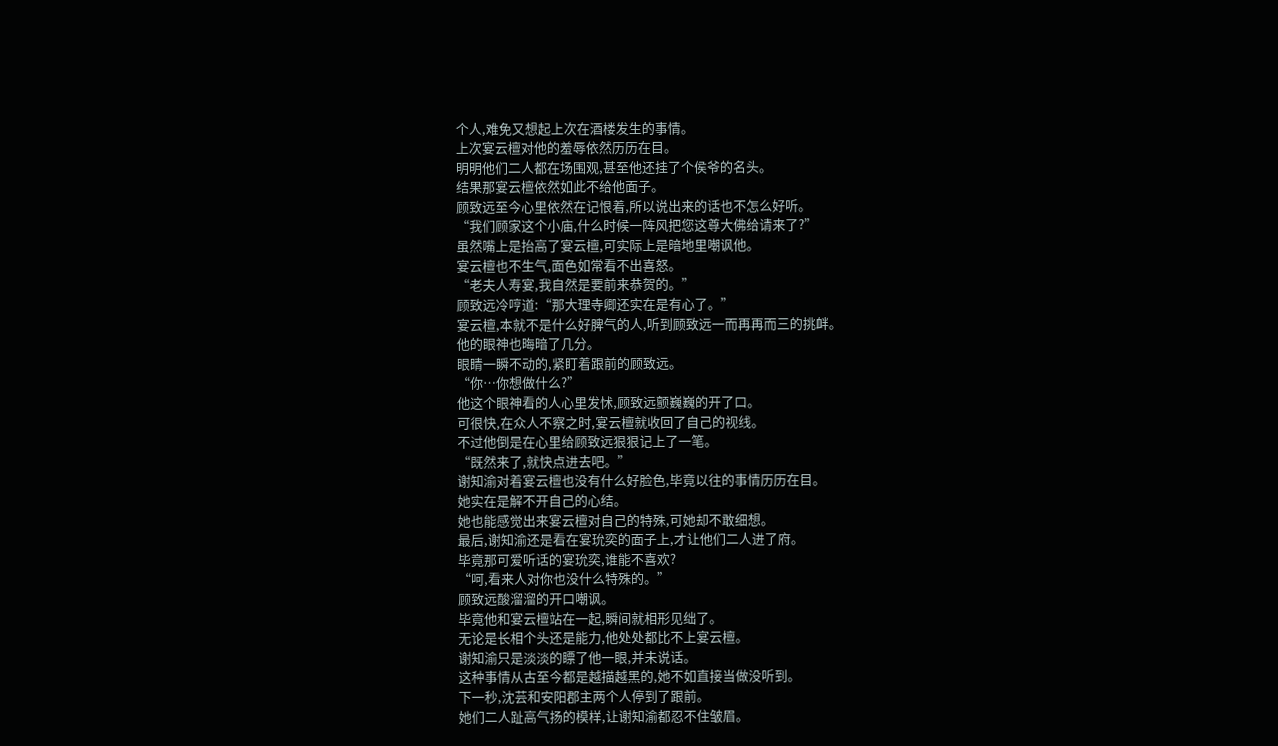个人,难免又想起上次在酒楼发生的事情。
上次宴云檀对他的羞辱依然历历在目。
明明他们二人都在场围观,甚至他还挂了个侯爷的名头。
结果那宴云檀依然如此不给他面子。
顾致远至今心里依然在记恨着,所以说出来的话也不怎么好听。
“我们顾家这个小庙,什么时候一阵风把您这尊大佛给请来了?”
虽然嘴上是抬高了宴云檀,可实际上是暗地里嘲讽他。
宴云檀也不生气,面色如常看不出喜怒。
“老夫人寿宴,我自然是要前来恭贺的。”
顾致远冷哼道:“那大理寺卿还实在是有心了。”
宴云檀,本就不是什么好脾气的人,听到顾致远一而再再而三的挑衅。
他的眼神也晦暗了几分。
眼睛一瞬不动的,紧盯着跟前的顾致远。
“你…你想做什么?”
他这个眼神看的人心里发怵,顾致远颤巍巍的开了口。
可很快,在众人不察之时,宴云檀就收回了自己的视线。
不过他倒是在心里给顾致远狠狠记上了一笔。
“既然来了,就快点进去吧。”
谢知渝对着宴云檀也没有什么好脸色,毕竟以往的事情历历在目。
她实在是解不开自己的心结。
她也能感觉出来宴云檀对自己的特殊,可她却不敢细想。
最后,谢知渝还是看在宴玧奕的面子上,才让他们二人进了府。
毕竟那可爱听话的宴玧奕,谁能不喜欢?
“呵,看来人对你也没什么特殊的。”
顾致远酸溜溜的开口嘲讽。
毕竟他和宴云檀站在一起,瞬间就相形见绌了。
无论是长相个头还是能力,他处处都比不上宴云檀。
谢知渝只是淡淡的瞟了他一眼,并未说话。
这种事情从古至今都是越描越黑的,她不如直接当做没听到。
下一秒,沈芸和安阳郡主两个人停到了跟前。
她们二人趾高气扬的模样,让谢知渝都忍不住皱眉。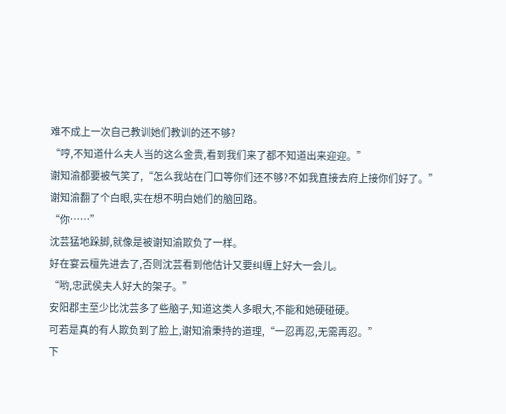难不成上一次自己教训她们教训的还不够?
“哼,不知道什么夫人当的这么金贵,看到我们来了都不知道出来迎迎。”
谢知渝都要被气笑了,“怎么我站在门口等你们还不够?不如我直接去府上接你们好了。”
谢知渝翻了个白眼,实在想不明白她们的脑回路。
“你……”
沈芸猛地跺脚,就像是被谢知渝欺负了一样。
好在宴云檀先进去了,否则沈芸看到他估计又要纠缠上好大一会儿。
“哟,忠武侯夫人好大的架子。”
安阳郡主至少比沈芸多了些脑子,知道这类人多眼大,不能和她硬碰硬。
可若是真的有人欺负到了脸上,谢知渝秉持的道理,“一忍再忍,无需再忍。”
下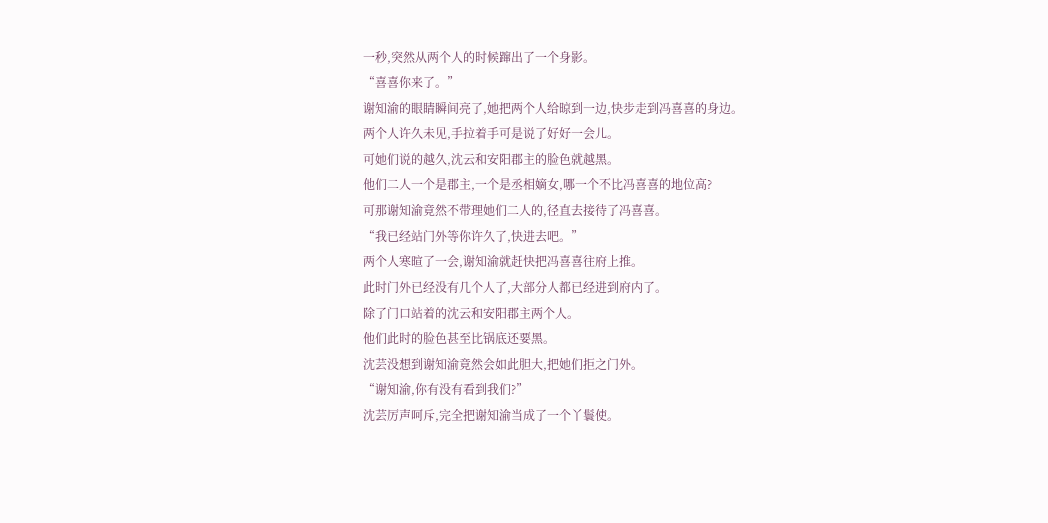一秒,突然从两个人的时候蹿出了一个身影。
“喜喜你来了。”
谢知渝的眼睛瞬间亮了,她把两个人给晾到一边,快步走到冯喜喜的身边。
两个人许久未见,手拉着手可是说了好好一会儿。
可她们说的越久,沈云和安阳郡主的脸色就越黑。
他们二人一个是郡主,一个是丞相嫡女,哪一个不比冯喜喜的地位高?
可那谢知渝竟然不带理她们二人的,径直去接待了冯喜喜。
“我已经站门外等你许久了,快进去吧。”
两个人寒暄了一会,谢知渝就赶快把冯喜喜往府上推。
此时门外已经没有几个人了,大部分人都已经进到府内了。
除了门口站着的沈云和安阳郡主两个人。
他们此时的脸色甚至比锅底还要黑。
沈芸没想到谢知渝竟然会如此胆大,把她们拒之门外。
“谢知渝,你有没有看到我们?”
沈芸厉声呵斥,完全把谢知渝当成了一个丫鬟使。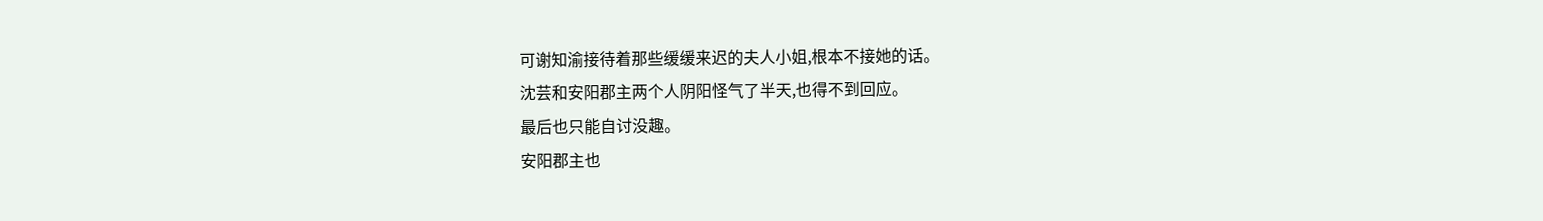可谢知渝接待着那些缓缓来迟的夫人小姐,根本不接她的话。
沈芸和安阳郡主两个人阴阳怪气了半天,也得不到回应。
最后也只能自讨没趣。
安阳郡主也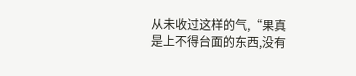从未收过这样的气,“果真是上不得台面的东西,没有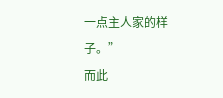一点主人家的样子。”
而此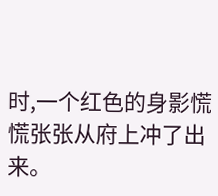时,一个红色的身影慌慌张张从府上冲了出来。